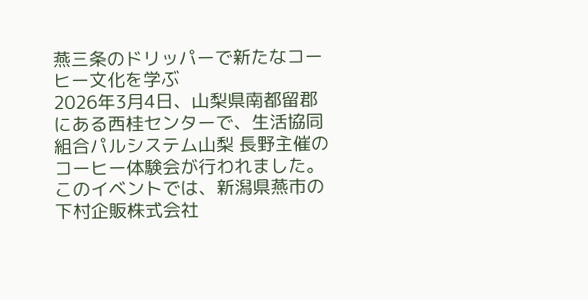燕三条のドリッパーで新たなコーヒー文化を学ぶ
2026年3月4日、山梨県南都留郡にある西桂センターで、生活協同組合パルシステム山梨 長野主催のコーヒー体験会が行われました。このイベントでは、新潟県燕市の下村企販株式会社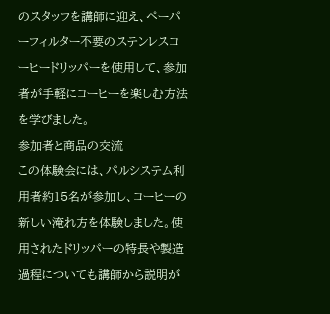のスタッフを講師に迎え、ペーパーフィルター不要のステンレスコーヒードリッパーを使用して、参加者が手軽にコーヒーを楽しむ方法を学びました。
参加者と商品の交流
この体験会には、パルシステム利用者約15名が参加し、コーヒーの新しい淹れ方を体験しました。使用されたドリッパーの特長や製造過程についても講師から説明が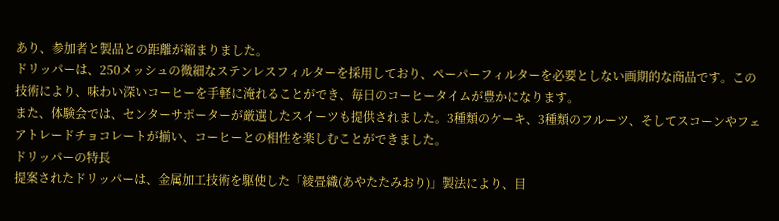あり、参加者と製品との距離が縮まりました。
ドリッパーは、250メッシュの微細なステンレスフィルターを採用しており、ペーパーフィルターを必要としない画期的な商品です。この技術により、味わい深いコーヒーを手軽に淹れることができ、毎日のコーヒータイムが豊かになります。
また、体験会では、センターサポーターが厳選したスイーツも提供されました。3種類のケーキ、3種類のフルーツ、そしてスコーンやフェアトレードチョコレートが揃い、コーヒーとの相性を楽しむことができました。
ドリッパーの特長
提案されたドリッパーは、金属加工技術を駆使した「綾畳織(あやたたみおり)」製法により、目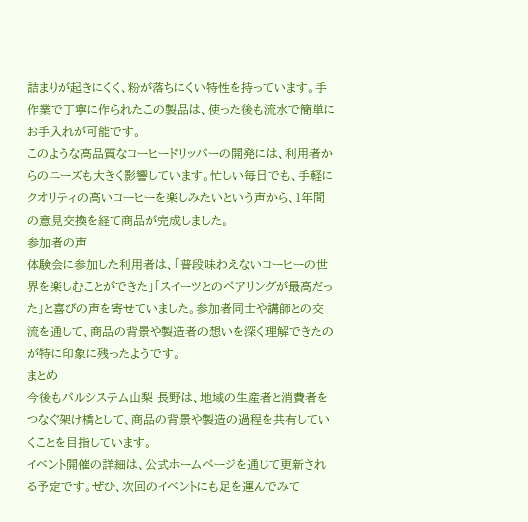詰まりが起きにくく、粉が落ちにくい特性を持っています。手作業で丁寧に作られたこの製品は、使った後も流水で簡単にお手入れが可能です。
このような高品質なコーヒードリッパーの開発には、利用者からのニーズも大きく影響しています。忙しい毎日でも、手軽にクオリティの高いコーヒーを楽しみたいという声から、1年間の意見交換を経て商品が完成しました。
参加者の声
体験会に参加した利用者は、「普段味わえないコーヒーの世界を楽しむことができた」「スイーツとのペアリングが最高だった」と喜びの声を寄せていました。参加者同士や講師との交流を通して、商品の背景や製造者の想いを深く理解できたのが特に印象に残ったようです。
まとめ
今後もパルシステム山梨 長野は、地域の生産者と消費者をつなぐ架け橋として、商品の背景や製造の過程を共有していくことを目指しています。
イベント開催の詳細は、公式ホームページを通じて更新される予定です。ぜひ、次回のイベントにも足を運んでみて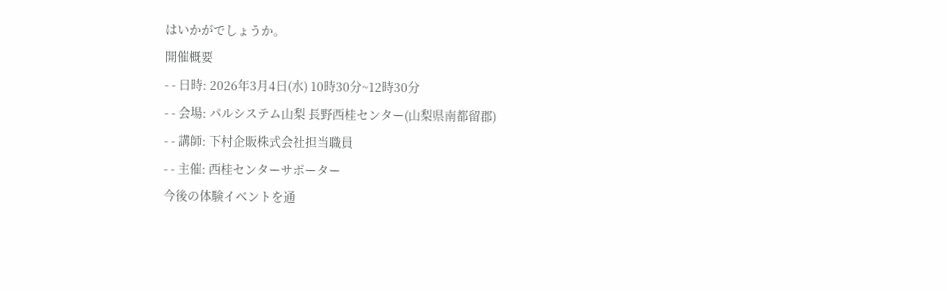はいかがでしょうか。
開催概要
- - 日時: 2026年3月4日(水) 10時30分~12時30分
- - 会場: パルシステム山梨 長野西桂センター(山梨県南都留郡)
- - 講師: 下村企販株式会社担当職員
- - 主催: 西桂センターサポーター
今後の体験イベントを通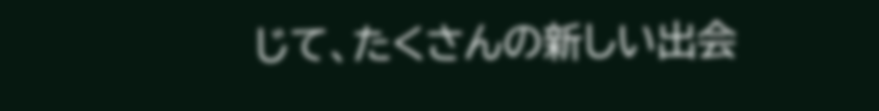じて、たくさんの新しい出会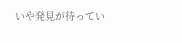いや発見が待ってい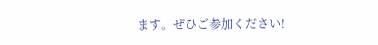ます。ぜひご参加ください!